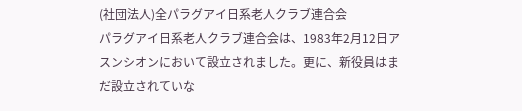(社団法人)全パラグアイ日系老人クラブ連合会
パラグアイ日系老人クラブ連合会は、1983年2月12日アスンシオンにおいて設立されました。更に、新役員はまだ設立されていな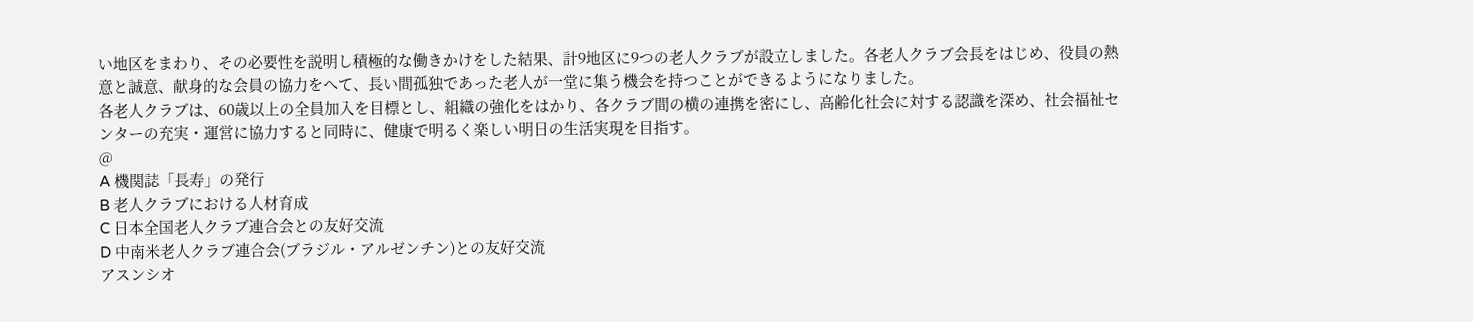い地区をまわり、その必要性を説明し積極的な働きかけをした結果、計9地区に9つの老人クラブが設立しました。各老人クラブ会長をはじめ、役員の熱意と誠意、献身的な会員の協力をへて、長い間孤独であった老人が一堂に集う機会を持つことができるようになりました。
各老人クラブは、60歳以上の全員加入を目標とし、組織の強化をはかり、各クラブ間の横の連携を密にし、高齢化社会に対する認識を深め、社会福祉センターの充実・運営に協力すると同時に、健康で明るく楽しい明日の生活実現を目指す。
@
A 機関誌「長寿」の発行
B 老人クラブにおける人材育成
C 日本全国老人クラブ連合会との友好交流
D 中南米老人クラブ連合会(ブラジル・アルゼンチン)との友好交流
アスンシオ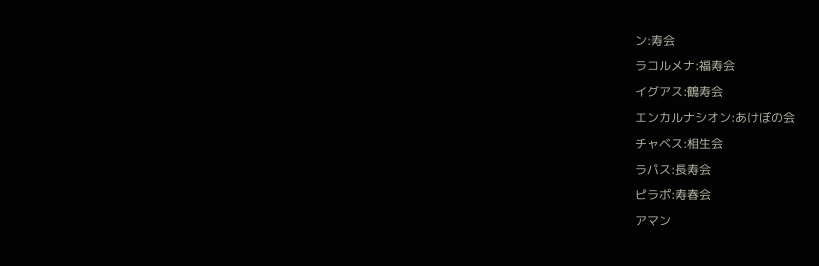ン:寿会
ラコルメナ:福寿会
イグアス:鶴寿会
エンカルナシオン:あけぼの会
チャベス:相生会
ラパス:長寿会
ピラポ:寿春会
アマン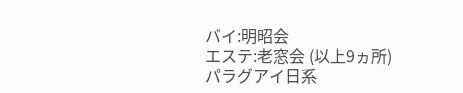バイ:明昭会
エステ:老窓会 (以上9ヵ所)
パラグアイ日系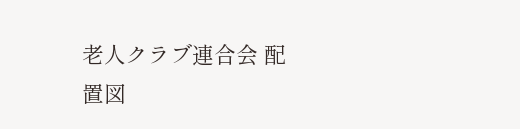老人クラブ連合会 配置図